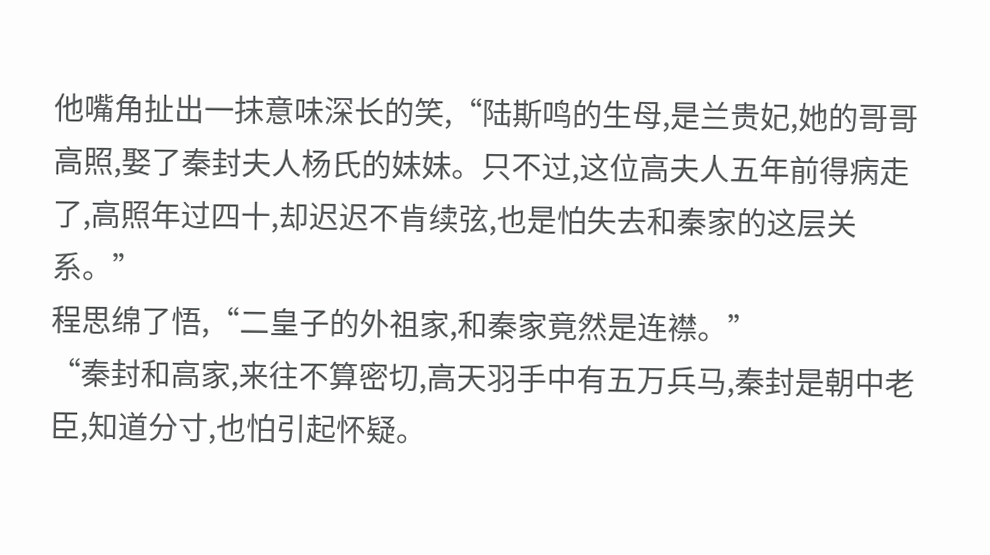他嘴角扯出一抹意味深长的笑,“陆斯鸣的生母,是兰贵妃,她的哥哥高照,娶了秦封夫人杨氏的妹妹。只不过,这位高夫人五年前得病走了,高照年过四十,却迟迟不肯续弦,也是怕失去和秦家的这层关系。”
程思绵了悟,“二皇子的外祖家,和秦家竟然是连襟。”
“秦封和高家,来往不算密切,高天羽手中有五万兵马,秦封是朝中老臣,知道分寸,也怕引起怀疑。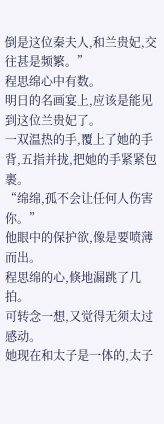倒是这位秦夫人,和兰贵妃,交往甚是频繁。”
程思绵心中有数。
明日的名画宴上,应该是能见到这位兰贵妃了。
一双温热的手,覆上了她的手背,五指并拢,把她的手紧紧包裹。
“绵绵,孤不会让任何人伤害你。”
他眼中的保护欲,像是要喷薄而出。
程思绵的心,倏地漏跳了几拍。
可转念一想,又觉得无须太过感动。
她现在和太子是一体的,太子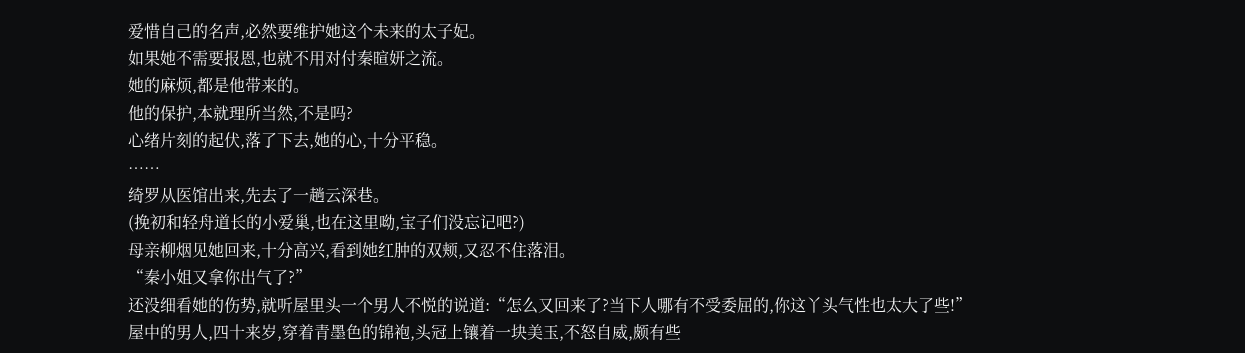爱惜自己的名声,必然要维护她这个未来的太子妃。
如果她不需要报恩,也就不用对付秦暄妍之流。
她的麻烦,都是他带来的。
他的保护,本就理所当然,不是吗?
心绪片刻的起伏,落了下去,她的心,十分平稳。
……
绮罗从医馆出来,先去了一趟云深巷。
(挽初和轻舟道长的小爱巢,也在这里呦,宝子们没忘记吧?)
母亲柳烟见她回来,十分高兴,看到她红肿的双颊,又忍不住落泪。
“秦小姐又拿你出气了?”
还没细看她的伤势,就听屋里头一个男人不悦的说道:“怎么又回来了?当下人哪有不受委屈的,你这丫头气性也太大了些!”
屋中的男人,四十来岁,穿着青墨色的锦袍,头冠上镶着一块美玉,不怒自威,颇有些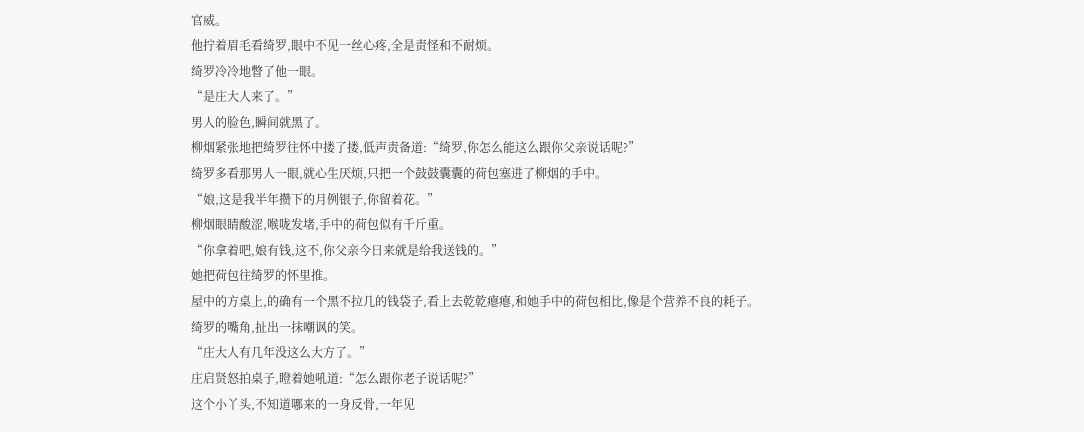官威。
他拧着眉毛看绮罗,眼中不见一丝心疼,全是责怪和不耐烦。
绮罗冷冷地瞥了他一眼。
“是庄大人来了。”
男人的脸色,瞬间就黑了。
柳烟紧张地把绮罗往怀中搂了搂,低声责备道:“绮罗,你怎么能这么跟你父亲说话呢?”
绮罗多看那男人一眼,就心生厌烦,只把一个鼓鼓囊囊的荷包塞进了柳烟的手中。
“娘,这是我半年攒下的月例银子,你留着花。”
柳烟眼睛酸涩,喉咙发堵,手中的荷包似有千斤重。
“你拿着吧,娘有钱,这不,你父亲今日来就是给我送钱的。”
她把荷包往绮罗的怀里推。
屋中的方桌上,的确有一个黑不拉几的钱袋子,看上去乾乾瘪瘪,和她手中的荷包相比,像是个营养不良的耗子。
绮罗的嘴角,扯出一抹嘲讽的笑。
“庄大人有几年没这么大方了。”
庄启贤怒拍桌子,瞪着她吼道:“怎么跟你老子说话呢?”
这个小丫头,不知道哪来的一身反骨,一年见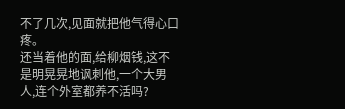不了几次,见面就把他气得心口疼。
还当着他的面,给柳烟钱,这不是明晃晃地讽刺他,一个大男人,连个外室都养不活吗?